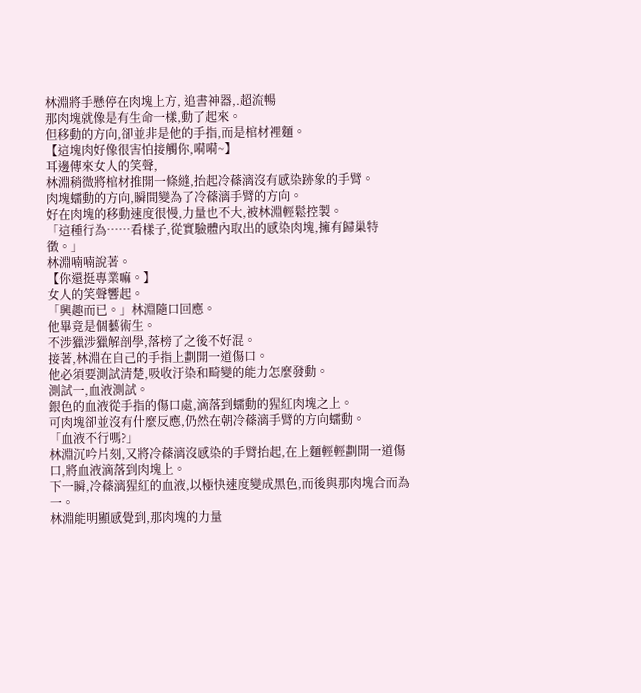林淵將手懸停在肉塊上方, 追書神器,.超流暢
那肉塊就像是有生命一樣,動了起來。
但移動的方向,卻並非是他的手指,而是棺材裡麵。
【這塊肉好像很害怕接觸你,嗬嗬~】
耳邊傳來女人的笑聲,
林淵稍微將棺材推開一條縫,抬起冷蓧漓沒有感染跡象的手臂。
肉塊蠕動的方向,瞬間變為了冷蓧漓手臂的方向。
好在肉塊的移動速度很慢,力量也不大,被林淵輕鬆控製。
「這種行為……看樣子,從實驗體內取出的感染肉塊,擁有歸巢特徵。」
林淵喃喃說著。
【你還挺專業嘛。】
女人的笑聲響起。
「興趣而已。」林淵隨口回應。
他畢竟是個藝術生。
不涉獵涉獵解剖學,落榜了之後不好混。
接著,林淵在自己的手指上劃開一道傷口。
他必須要測試清楚,吸收汙染和畸變的能力怎麼發動。
測試一,血液測試。
銀色的血液從手指的傷口處,滴落到蠕動的猩紅肉塊之上。
可肉塊卻並沒有什麼反應,仍然在朝冷蓧漓手臂的方向蠕動。
「血液不行嗎?」
林淵沉吟片刻,又將冷蓧漓沒感染的手臂抬起,在上麵輕輕劃開一道傷口,將血液滴落到肉塊上。
下一瞬,冷蓧漓猩紅的血液,以極快速度變成黑色,而後與那肉塊合而為一。
林淵能明顯感覺到,那肉塊的力量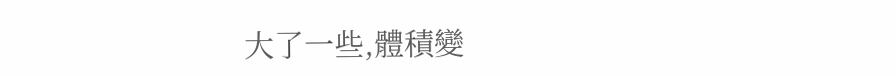大了一些,體積變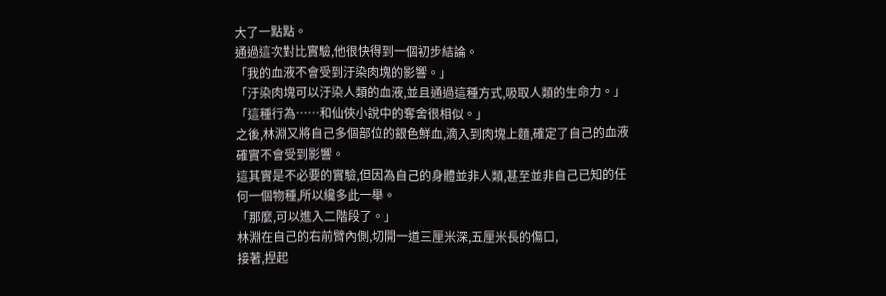大了一點點。
通過這次對比實驗,他很快得到一個初步結論。
「我的血液不會受到汙染肉塊的影響。」
「汙染肉塊可以汙染人類的血液,並且通過這種方式,吸取人類的生命力。」
「這種行為……和仙俠小說中的奪舍很相似。」
之後,林淵又將自己多個部位的銀色鮮血,滴入到肉塊上麵,確定了自己的血液確實不會受到影響。
這其實是不必要的實驗,但因為自己的身體並非人類,甚至並非自己已知的任何一個物種,所以纔多此一舉。
「那麼,可以進入二階段了。」
林淵在自己的右前臂內側,切開一道三厘米深,五厘米長的傷口,
接著,捏起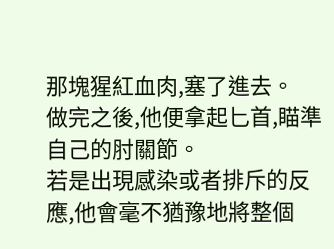那塊猩紅血肉,塞了進去。
做完之後,他便拿起匕首,瞄準自己的肘關節。
若是出現感染或者排斥的反應,他會毫不猶豫地將整個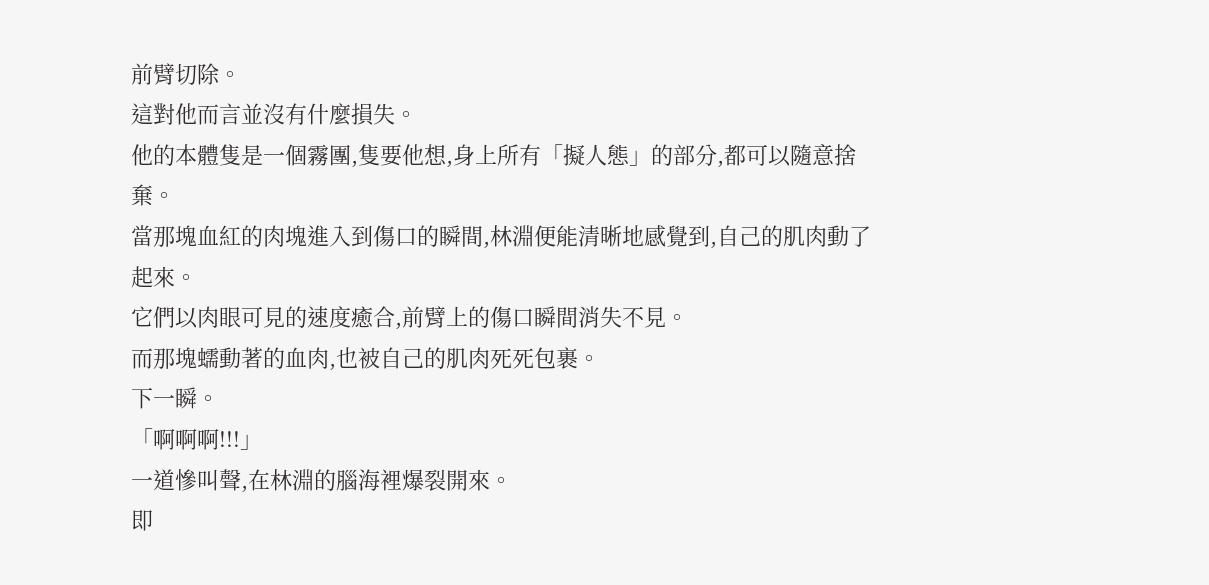前臂切除。
這對他而言並沒有什麼損失。
他的本體隻是一個霧團,隻要他想,身上所有「擬人態」的部分,都可以隨意捨棄。
當那塊血紅的肉塊進入到傷口的瞬間,林淵便能清晰地感覺到,自己的肌肉動了起來。
它們以肉眼可見的速度癒合,前臂上的傷口瞬間消失不見。
而那塊蠕動著的血肉,也被自己的肌肉死死包裹。
下一瞬。
「啊啊啊!!!」
一道慘叫聲,在林淵的腦海裡爆裂開來。
即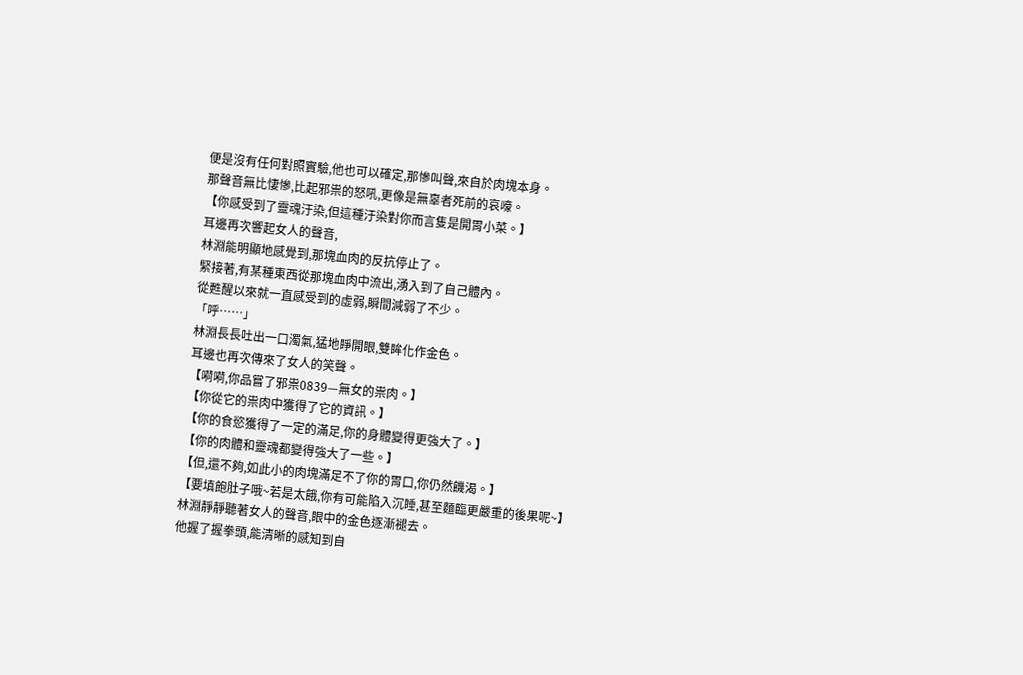便是沒有任何對照實驗,他也可以確定,那慘叫聲,來自於肉塊本身。
那聲音無比悽慘,比起邪祟的怒吼,更像是無辜者死前的哀嚎。
【你感受到了靈魂汙染,但這種汙染對你而言隻是開胃小菜。】
耳邊再次響起女人的聲音,
林淵能明顯地感覺到,那塊血肉的反抗停止了。
緊接著,有某種東西從那塊血肉中流出,湧入到了自己體內。
從甦醒以來就一直感受到的虛弱,瞬間減弱了不少。
「呼……」
林淵長長吐出一口濁氣,猛地睜開眼,雙眸化作金色。
耳邊也再次傳來了女人的笑聲。
【嗬嗬,你品嘗了邪祟0839—無女的祟肉。】
【你從它的祟肉中獲得了它的資訊。】
【你的食慾獲得了一定的滿足,你的身體變得更強大了。】
【你的肉體和靈魂都變得強大了一些。】
【但,還不夠,如此小的肉塊滿足不了你的胃口,你仍然饑渴。】
【要填飽肚子哦~若是太餓,你有可能陷入沉睡,甚至麵臨更嚴重的後果呢~】
林淵靜靜聽著女人的聲音,眼中的金色逐漸褪去。
他握了握拳頭,能清晰的感知到自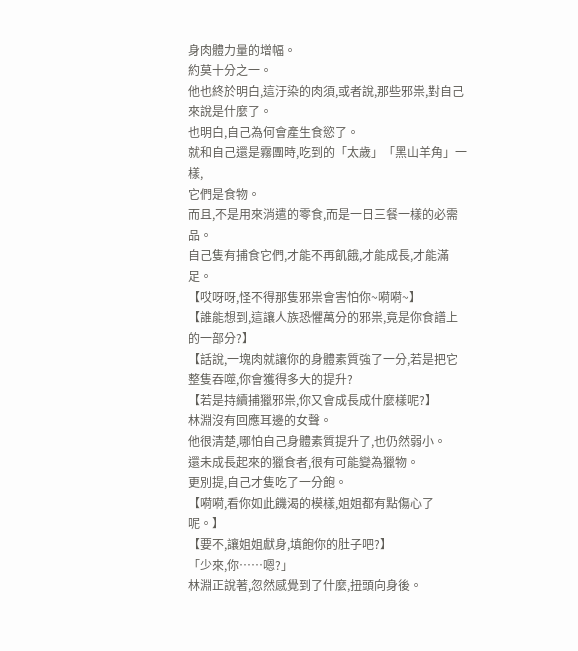身肉體力量的增幅。
約莫十分之一。
他也終於明白,這汙染的肉須,或者說,那些邪祟,對自己來說是什麼了。
也明白,自己為何會產生食慾了。
就和自己還是霧團時,吃到的「太歲」「黑山羊角」一樣,
它們是食物。
而且,不是用來消遣的零食,而是一日三餐一樣的必需品。
自己隻有捕食它們,才能不再飢餓,才能成長,才能滿足。
【哎呀呀,怪不得那隻邪祟會害怕你~嗬嗬~】
【誰能想到,這讓人族恐懼萬分的邪祟,竟是你食譜上的一部分?】
【話說,一塊肉就讓你的身體素質強了一分,若是把它整隻吞噬,你會獲得多大的提升?
【若是持續捕獵邪祟,你又會成長成什麼樣呢?】
林淵沒有回應耳邊的女聲。
他很清楚,哪怕自己身體素質提升了,也仍然弱小。
還未成長起來的獵食者,很有可能變為獵物。
更別提,自己才隻吃了一分飽。
【嗬嗬,看你如此饑渴的模樣,姐姐都有點傷心了呢。】
【要不,讓姐姐獻身,填飽你的肚子吧?】
「少來,你……嗯?」
林淵正說著,忽然感覺到了什麼,扭頭向身後。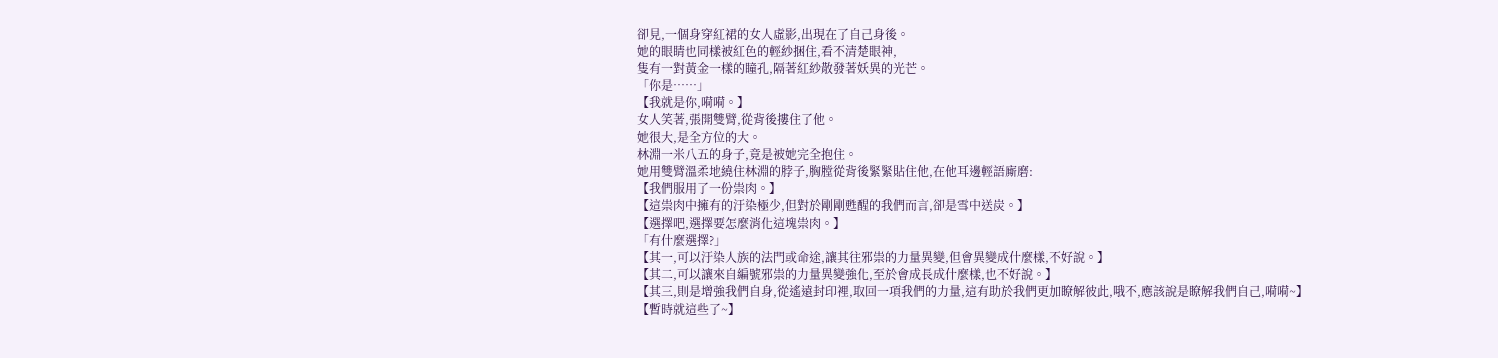卻見,一個身穿紅裙的女人虛影,出現在了自己身後。
她的眼睛也同樣被紅色的輕紗捆住,看不清楚眼神,
隻有一對黃金一樣的瞳孔,隔著紅紗散發著妖異的光芒。
「你是……」
【我就是你,嗬嗬。】
女人笑著,張開雙臂,從背後摟住了他。
她很大,是全方位的大。
林淵一米八五的身子,竟是被她完全抱住。
她用雙臂溫柔地繞住林淵的脖子,胸膛從背後緊緊貼住他,在他耳邊輕語廝磨:
【我們服用了一份祟肉。】
【這祟肉中擁有的汙染極少,但對於剛剛甦醒的我們而言,卻是雪中送炭。】
【選擇吧,選擇要怎麼消化這塊祟肉。】
「有什麼選擇?」
【其一,可以汙染人族的法門或命途,讓其往邪祟的力量異變,但會異變成什麼樣,不好說。】
【其二,可以讓來自編號邪祟的力量異變強化,至於會成長成什麼樣,也不好說。】
【其三,則是增強我們自身,從遙遠封印裡,取回一項我們的力量,這有助於我們更加瞭解彼此,哦不,應該說是瞭解我們自己,嗬嗬~】
【暫時就這些了~】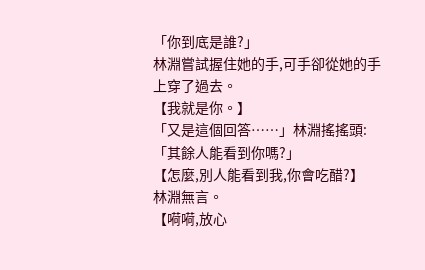「你到底是誰?」
林淵嘗試握住她的手,可手卻從她的手上穿了過去。
【我就是你。】
「又是這個回答……」林淵搖搖頭:「其餘人能看到你嗎?」
【怎麼,別人能看到我,你會吃醋?】
林淵無言。
【嗬嗬,放心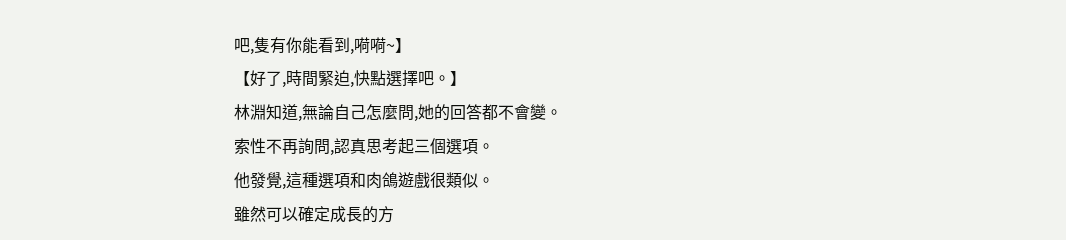吧,隻有你能看到,嗬嗬~】
【好了,時間緊迫,快點選擇吧。】
林淵知道,無論自己怎麼問,她的回答都不會變。
索性不再詢問,認真思考起三個選項。
他發覺,這種選項和肉鴿遊戲很類似。
雖然可以確定成長的方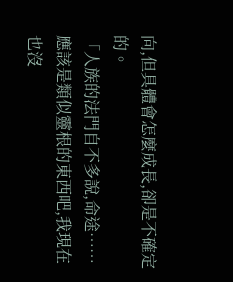向,但具體會怎麼成長,卻是不確定的。
「人族的法門自不多說,命途……應該是類似靈根的東西吧,我現在也沒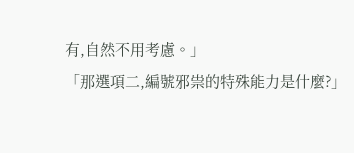有,自然不用考慮。」
「那選項二,編號邪祟的特殊能力是什麼?」